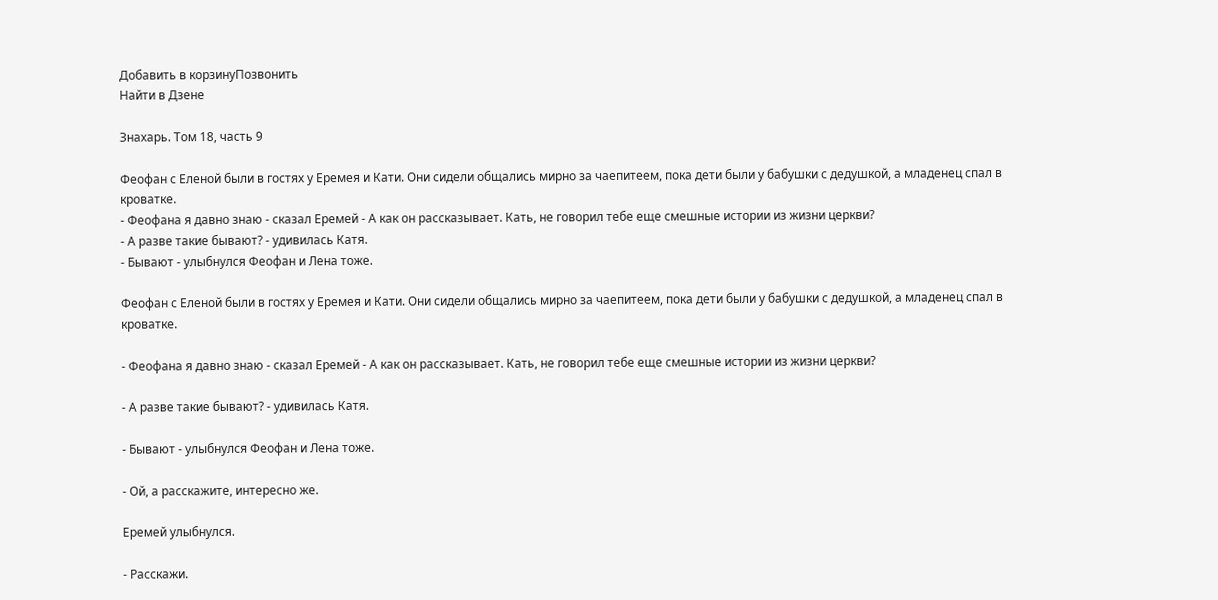Добавить в корзинуПозвонить
Найти в Дзене

Знахарь. Том 18, часть 9

Феофан с Еленой были в гостях у Еремея и Кати. Они сидели общались мирно за чаепитеем, пока дети были у бабушки с дедушкой, а младенец спал в кроватке.
- Феофана я давно знаю - сказал Еремей - А как он рассказывает. Кать, не говорил тебе еще смешные истории из жизни церкви?
- А разве такие бывают? - удивилась Катя.
- Бывают - улыбнулся Феофан и Лена тоже.

Феофан с Еленой были в гостях у Еремея и Кати. Они сидели общались мирно за чаепитеем, пока дети были у бабушки с дедушкой, а младенец спал в кроватке.

- Феофана я давно знаю - сказал Еремей - А как он рассказывает. Кать, не говорил тебе еще смешные истории из жизни церкви?

- А разве такие бывают? - удивилась Катя.

- Бывают - улыбнулся Феофан и Лена тоже.

- Ой, а расскажите, интересно же.

Еремей улыбнулся.

- Расскажи.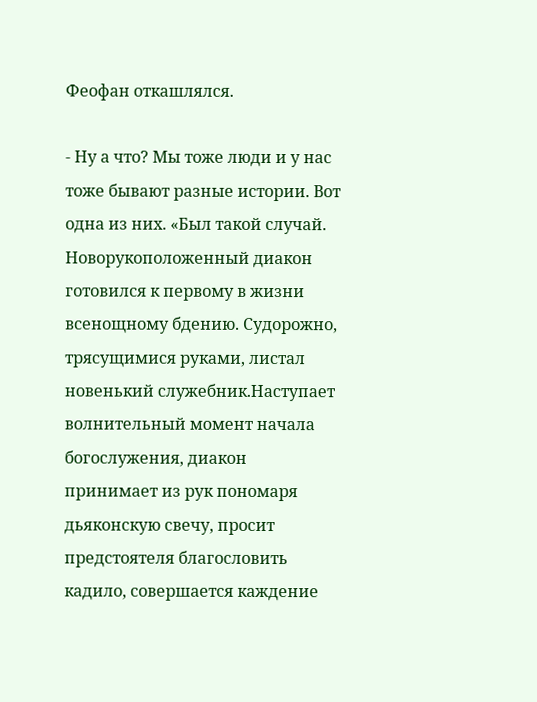Феофан откашлялся.

- Ну а что? Мы тоже люди и у нас тоже бывают разные истории. Вот одна из них. «Был такой случай. Новорукоположенный диакон готовился к первому в жизни всенощному бдению. Судорожно, трясущимися руками, листал новенький служебник.Наступает волнительный момент начала богослужения, диакон принимает из рук пономаря дьяконскую свечу, просит предстоятеля благословить кадило, совершается каждение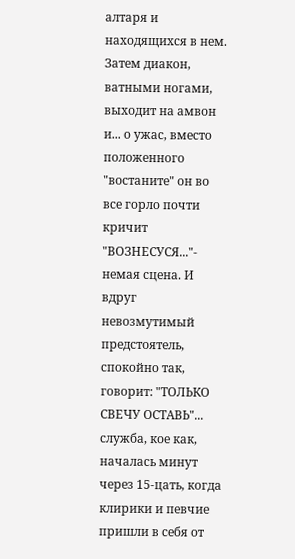алтаря и находящихся в нем. Затем диакон, ватными ногами, выходит на амвон и... о ужас, вместо положенного "востаните" он во все горло почти кричит "ВОЗНЕСУСЯ..."- немая сцена. И вдруг невозмутимый предстоятель, спокойно так, говорит: "ТОЛЬКО СВЕЧУ ОСТАВЬ"... служба, кое как, началась минут через 15-цать, когда клирики и певчие пришли в себя от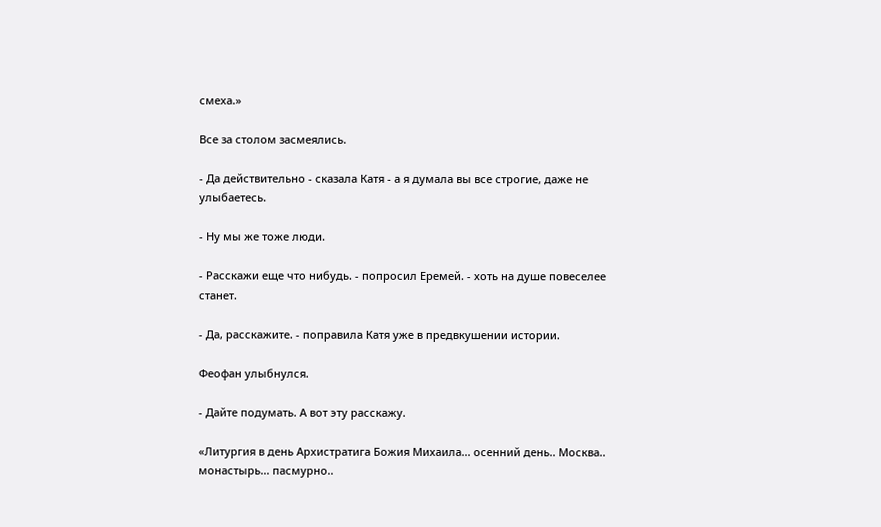смеха.»

Все за столом засмеялись.

- Да действительно - сказала Катя - а я думала вы все строгие, даже не улыбаетесь.

- Ну мы же тоже люди.

- Расскажи еще что нибудь. - попросил Еремей. - хоть на душе повеселее станет.

- Да, расскажите. - поправила Катя уже в предвкушении истории.

Феофан улыбнулся.

- Дайте подумать. А вот эту расскажу.

«Литургия в день Архистратига Божия Михаила... осенний день.. Москва.. монастырь... пасмурно..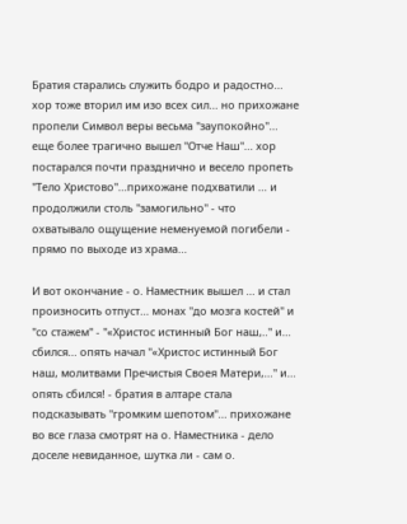Братия старались служить бодро и радостно... хор тоже вторил им изо всех сил... но прихожане пропели Символ веры весьма "заупокойно"... еще более трагично вышел "Отче Наш"... хор постарался почти празднично и весело пропеть "Тело Христово"...прихожане подхватили ... и продолжили столь "замогильно" - что охватывало ощущение неменуемой погибели - прямо по выходе из храма...

И вот окончание - о. Наместник вышел ... и стал произносить отпуст... монах "до мозга костей" и "со стажем" - "«Христос истинный Бог наш,.." и... сбился... опять начал "«Христос истинный Бог наш, молитвами Пречистыя Своея Матери,..." и... опять сбился! - братия в алтаре стала подсказывать "громким шепотом"... прихожане во все глаза смотрят на о. Наместника - дело доселе невиданное, шутка ли - сам о.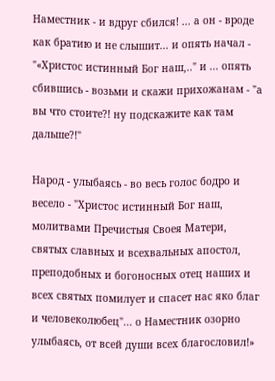Наместник - и вдруг сбился! ... а он - вроде как братию и не слышит... и опять начал - "«Христос истинный Бог наш,.." и ... опять сбившись - возьми и скажи прихожанам - "а вы что стоите?! ну подскажите как там дальше?!"

Народ - улыбаясь - во весь голос бодро и весело - "Христос истинный Бог наш, молитвами Пречистыя Своея Матери, святых славных и всехвальных апостол, преподобных и богоносных отец наших и всех святых помилует и спасет нас яко благ и человеколюбец"... о Наместник озорно улыбаясь, от всей души всех благословил!»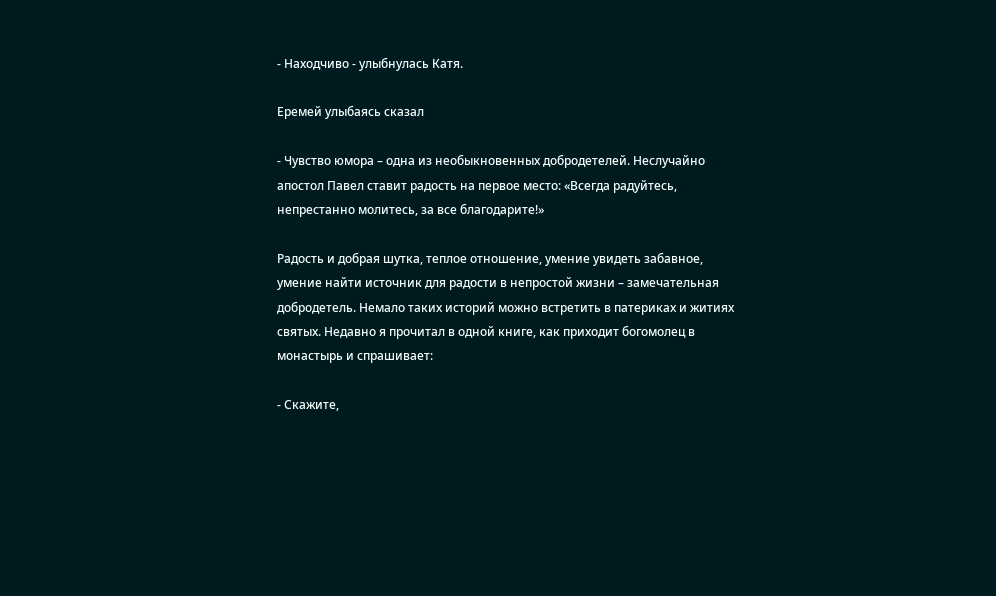- Находчиво - улыбнулась Катя.

Еремей улыбаясь сказал

- Чувство юмора – одна из необыкновенных добродетелей. Неслучайно апостол Павел ставит радость на первое место: «Всегда радуйтесь, непрестанно молитесь, за все благодарите!»

Радость и добрая шутка, теплое отношение, умение увидеть забавное, умение найти источник для радости в непростой жизни – замечательная добродетель. Немало таких историй можно встретить в патериках и житиях святых. Недавно я прочитал в одной книге, как приходит богомолец в монастырь и спрашивает:

- Скажите,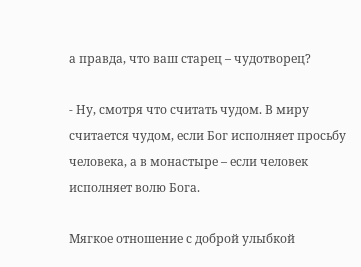а правда, что ваш старец – чудотворец?

- Ну, смотря что считать чудом. В миру считается чудом, если Бог исполняет просьбу человека, а в монастыре – если человек исполняет волю Бога.

Мягкое отношение с доброй улыбкой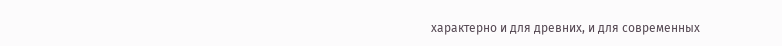характерно и для древних, и для современных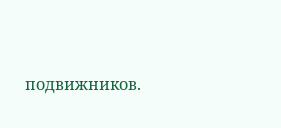подвижников.